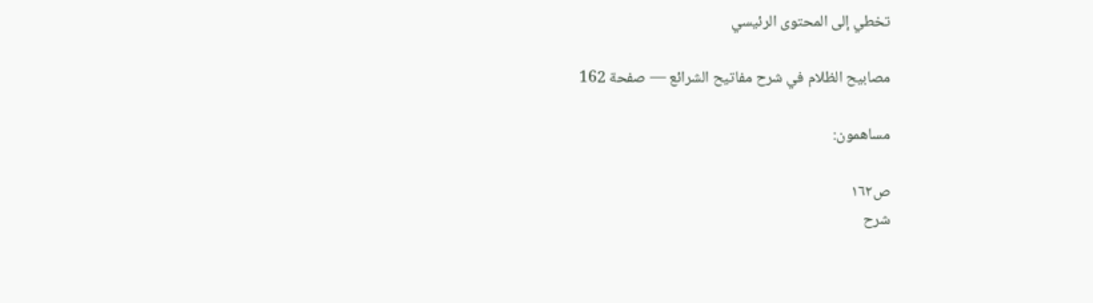تخطي إلى المحتوى الرئيسي

مصابيح الظلام في شرح مفاتيح الشرائع — صفحة 162

مساهمون:

ص١٦٢
شرح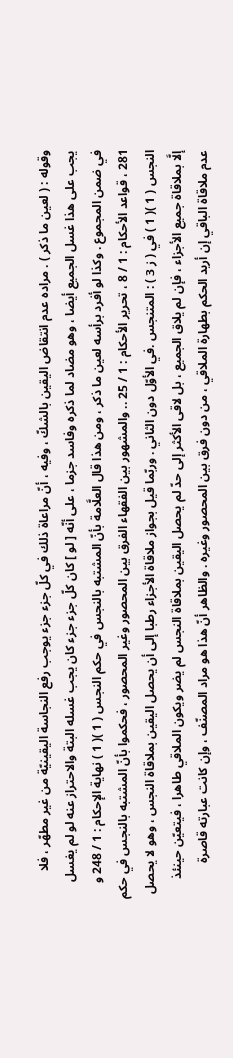وقوله : ( لعين ما ذكر ) . مراده عدم انتقاض اليقين بالشكّ ، وفيه ، أنّ مراعاة ذلك في كلّ جزء جزء يوجب رفع النجاسة اليقينيّة من غير مطهّر ، فلا يجب على هذا غسل الجميع أيضا ، وهو مضاد لما ذكره وفاسد جزما ، على أنّه [ لو ] كان كلّ جزء جزء كان يجب غسله البتة والاحتراز عنه لو لم يغسل في ضمن المجموع . وكذا لو أفرد برأسه لعين ما ذكر ، ومن هذا قال العلَّامة بأنّ المشتبه بالنجس في حكم النجس ( 1 )( 1 ) نهاية الإحكام : 1 / 248 و 281 ، قواعد الأحكام : 1 / 8 ، تحرير الأحكام : 1 / 25 .. والمشهور بين الفقهاء الفرق بين المحصور وغير المحصور ، فحكموا بأنّ المشتبه بالنجس في حكم النجس ( 1 )( 1 ) في ( ز 3 ) : المتنجس .في الأوّل دون الثاني . وربّما قيل بجواز ملاقاة الأجزاء رطبا إلى أن يحصل اليقين بملاقاة النجس ، وهو لا يحصل إلَّا بملاقاة جميع الأجزاء ، فإن لم يلاق الجميع ، بل لاقى الأكثر إلى حدّ لم يحصل اليقين بملاقاة النجس لم يضر ويكون الملاقي طاهرا ، فيتعيّن حينئذ عدم ملاقاة الباقي إن أريد الحكم بطهارة الملاقي ، من دون فرق بين المحصور وغيره . والظاهر أنّ هذا هو مراد المصنّف ، وإن كانت عبارته قاصرة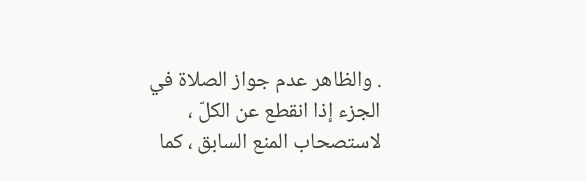. والظاهر عدم جواز الصلاة في الجزء إذا انقطع عن الكلّ ، لاستصحاب المنع السابق ، كما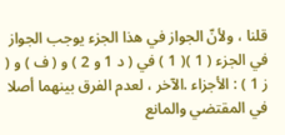قلنا ، ولأنّ الجواز في هذا الجزء يوجب الجواز في الجزء ( 1 )( 1 ) في ( د 1 و 2 ) و ( ف ) و ( ز 1 ) : الأجزاء .الآخر ، لعدم الفرق بينهما أصلا في المقتضي والمانع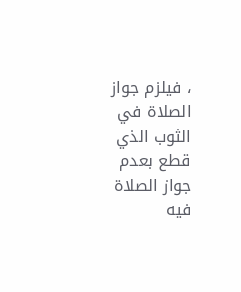، فيلزم جواز الصلاة في الثوب الذي قطع بعدم جواز الصلاة فيه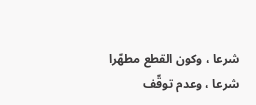شرعا ، وكون القطع مطهّرا شرعا ، وعدم توقّف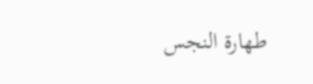طهارة النجس